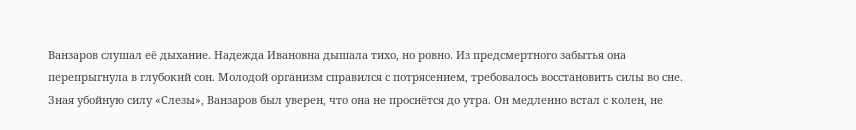Ванзаров слушал её дыхание. Надежда Ивановна дышала тихо, но ровно. Из предсмертного забытья она перепрыгнула в глубокий сон. Молодой организм справился с потрясением, требовалось восстановить силы во сне. Зная убойную силу «Слезы», Ванзаров был уверен, что она не проснётся до утра. Он медленно встал с колен, не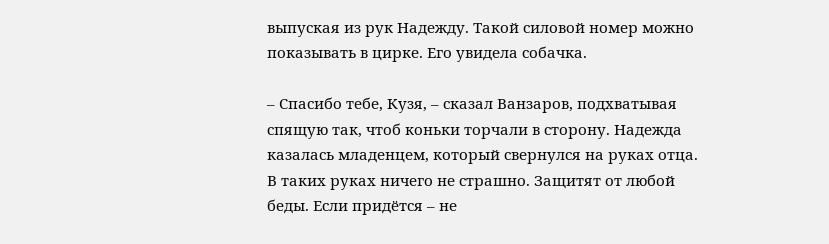выпуская из рук Надежду. Такой силовой номер можно показывать в цирке. Его увидела собачка.

– Спасибо тебе, Кузя, – сказал Ванзаров, подхватывая спящую так, чтоб коньки торчали в сторону. Надежда казалась младенцем, который свернулся на руках отца. В таких руках ничего не страшно. Защитят от любой беды. Если придётся – не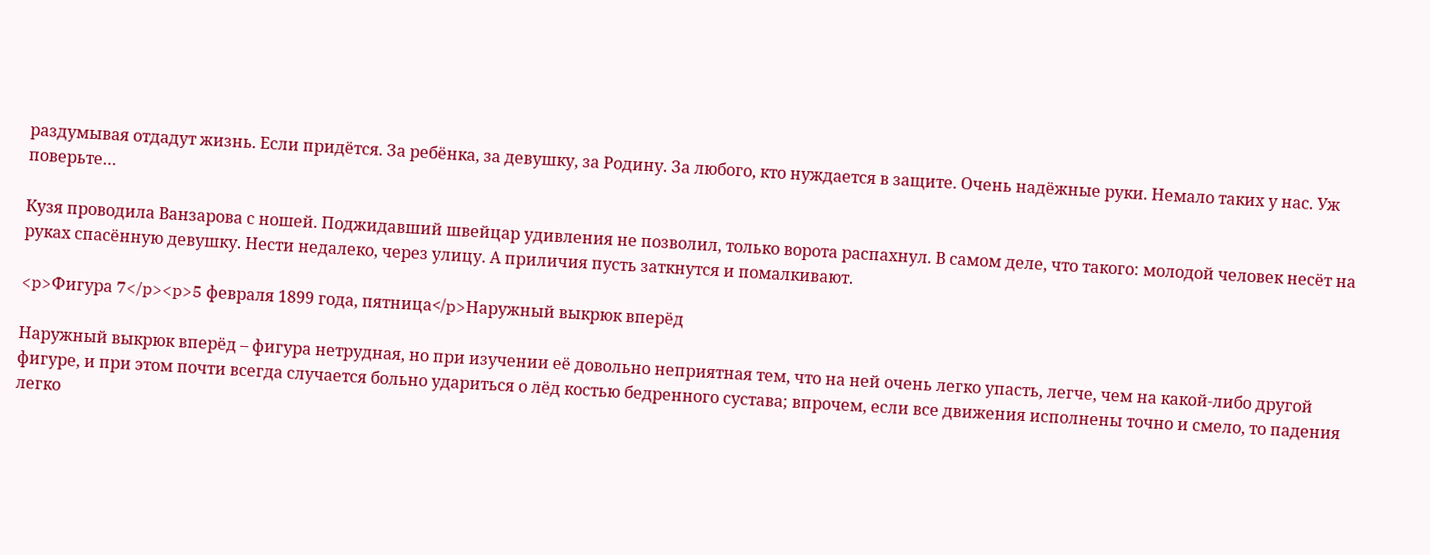раздумывая отдадут жизнь. Если придётся. За ребёнка, за девушку, за Родину. За любого, кто нуждается в защите. Очень надёжные руки. Немало таких у нас. Уж поверьте…

Кузя проводила Ванзарова с ношей. Поджидавший швейцар удивления не позволил, только ворота распахнул. В самом деле, что такого: молодой человек несёт на руках спасённую девушку. Нести недалеко, через улицу. А приличия пусть заткнутся и помалкивают.

<p>Фигура 7</p><p>5 февраля 1899 года, пятница</p>Наружный выкрюк вперёд

Наружный выкрюк вперёд – фигура нетрудная, но при изучении её довольно неприятная тем, что на ней очень легко упасть, легче, чем на какой-либо другой фигуре, и при этом почти всегда случается больно удариться о лёд костью бедренного сустава; впрочем, если все движения исполнены точно и смело, то падения легко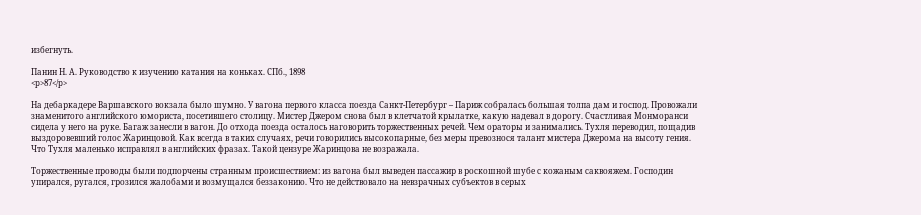избегнуть.

Панин Н. А. Руководство к изучению катания на коньках. СПб., 1898
<p>87</p>

На дебаркадере Варшавского вокзала было шумно. У вагона первого класса поезда Санкт-Петербург – Париж собралась большая толпа дам и господ. Провожали знаменитого английского юмориста, посетившего столицу. Мистер Джером снова был в клетчатой крылатке, какую надевал в дорогу. Счастливая Монморанси сидела у него на руке. Багаж занесли в вагон. До отхода поезда осталось наговорить торжественных речей. Чем ораторы и занимались. Тухля переводил, пощадив выздоровевший голос Жаринцовой. Как всегда в таких случаях, речи говорились высокопарные, без меры превознося талант мистера Джерома на высоту гения. Что Тухля маленько исправлял в английских фразах. Такой цензуре Жаринцова не возражала.

Торжественные проводы были подпорчены странным происшествием: из вагона был выведен пассажир в роскошной шубе с кожаным саквояжем. Господин упирался, ругался, грозился жалобами и возмущался беззаконию. Что не действовало на невзрачных субъектов в серых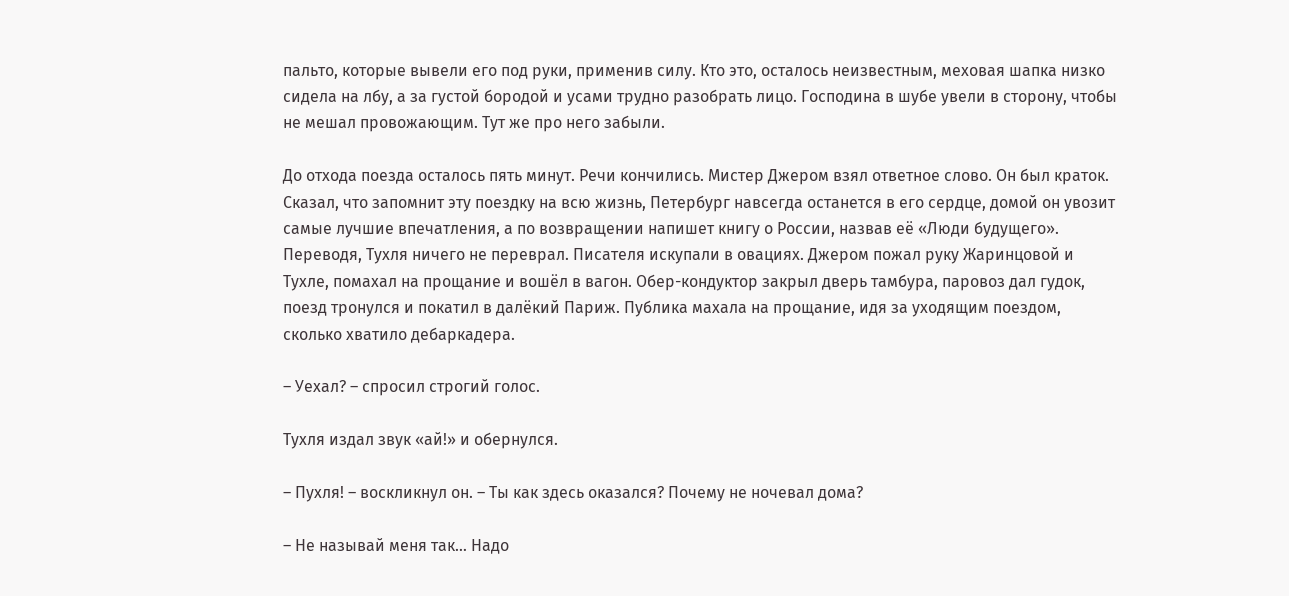пальто, которые вывели его под руки, применив силу. Кто это, осталось неизвестным, меховая шапка низко сидела на лбу, а за густой бородой и усами трудно разобрать лицо. Господина в шубе увели в сторону, чтобы не мешал провожающим. Тут же про него забыли.

До отхода поезда осталось пять минут. Речи кончились. Мистер Джером взял ответное слово. Он был краток. Сказал, что запомнит эту поездку на всю жизнь, Петербург навсегда останется в его сердце, домой он увозит самые лучшие впечатления, а по возвращении напишет книгу о России, назвав её «Люди будущего». Переводя, Тухля ничего не переврал. Писателя искупали в овациях. Джером пожал руку Жаринцовой и Тухле, помахал на прощание и вошёл в вагон. Обер-кондуктор закрыл дверь тамбура, паровоз дал гудок, поезд тронулся и покатил в далёкий Париж. Публика махала на прощание, идя за уходящим поездом, сколько хватило дебаркадера.

– Уехал? – спросил строгий голос.

Тухля издал звук «ай!» и обернулся.

– Пухля! – воскликнул он. – Ты как здесь оказался? Почему не ночевал дома?

– Не называй меня так… Надо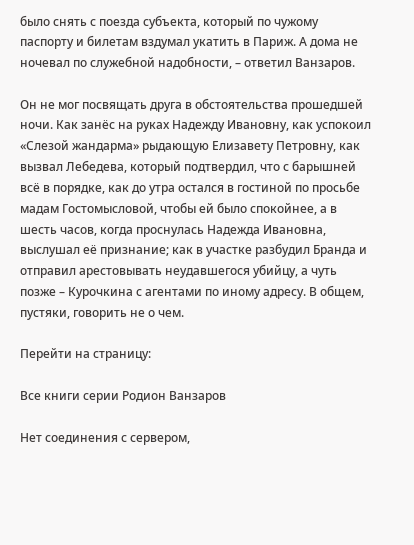было снять с поезда субъекта, который по чужому паспорту и билетам вздумал укатить в Париж. А дома не ночевал по служебной надобности, – ответил Ванзаров.

Он не мог посвящать друга в обстоятельства прошедшей ночи. Как занёс на руках Надежду Ивановну, как успокоил «Слезой жандарма» рыдающую Елизавету Петровну, как вызвал Лебедева, который подтвердил, что с барышней всё в порядке, как до утра остался в гостиной по просьбе мадам Гостомысловой, чтобы ей было спокойнее, а в шесть часов, когда проснулась Надежда Ивановна, выслушал её признание; как в участке разбудил Бранда и отправил арестовывать неудавшегося убийцу, а чуть позже – Курочкина с агентами по иному адресу. В общем, пустяки, говорить не о чем.

Перейти на страницу:

Все книги серии Родион Ванзаров

Нет соединения с сервером,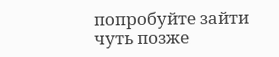попробуйте зайти чуть позже